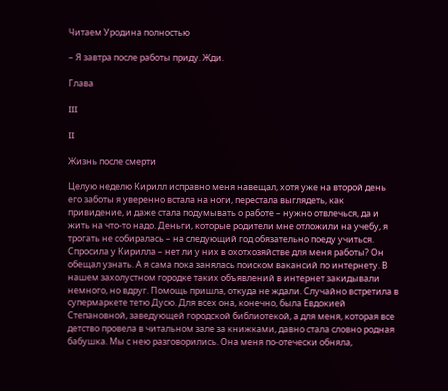Читаем Уродина полностью

– Я завтра после работы приду. Жди.

Глава

III

II

Жизнь после смерти

Целую неделю Кирилл исправно меня навещал, хотя уже на второй день его заботы я уверенно встала на ноги, перестала выглядеть, как привидение, и даже стала подумывать о работе – нужно отвлечься, да и жить на что-то надо. Деньги, которые родители мне отложили на учебу, я трогать не собиралась – на следующий год обязательно поеду учиться. Спросила у Кирилла – нет ли у них в охотхозяйстве для меня работы? Он обещал узнать. А я сама пока занялась поиском вакансий по интернету. В нашем захолустном городке таких объявлений в интернет закидывали немного, но вдруг. Помощь пришла, откуда не ждали. Случайно встретила в супермаркете тетю Дусю. Для всех она, конечно, была Евдокией Степановной, заведующей городской библиотекой, а для меня, которая все детство провела в читальном зале за книжками, давно стала словно родная бабушка. Мы с нею разговорились. Она меня по-отечески обняла,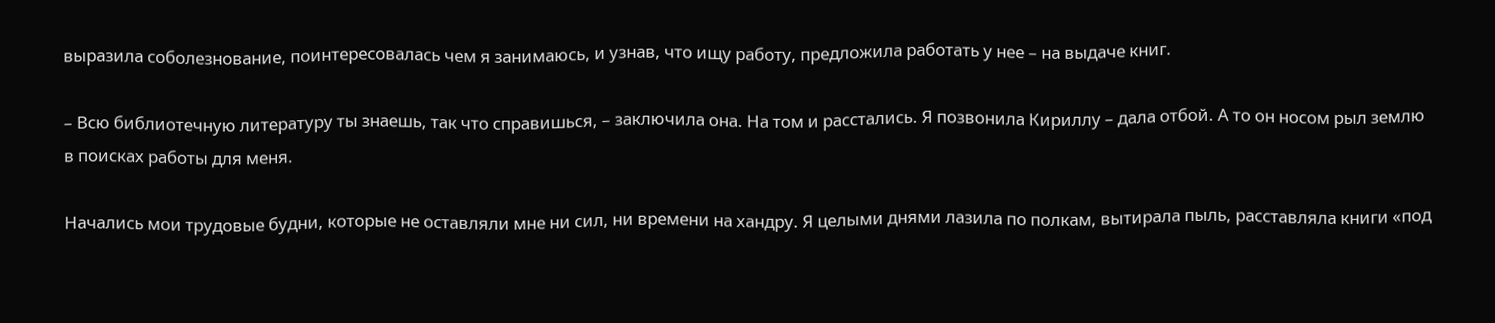выразила соболезнование, поинтересовалась чем я занимаюсь, и узнав, что ищу работу, предложила работать у нее – на выдаче книг.

– Всю библиотечную литературу ты знаешь, так что справишься, – заключила она. На том и расстались. Я позвонила Кириллу – дала отбой. А то он носом рыл землю в поисках работы для меня.

Начались мои трудовые будни, которые не оставляли мне ни сил, ни времени на хандру. Я целыми днями лазила по полкам, вытирала пыль, расставляла книги «под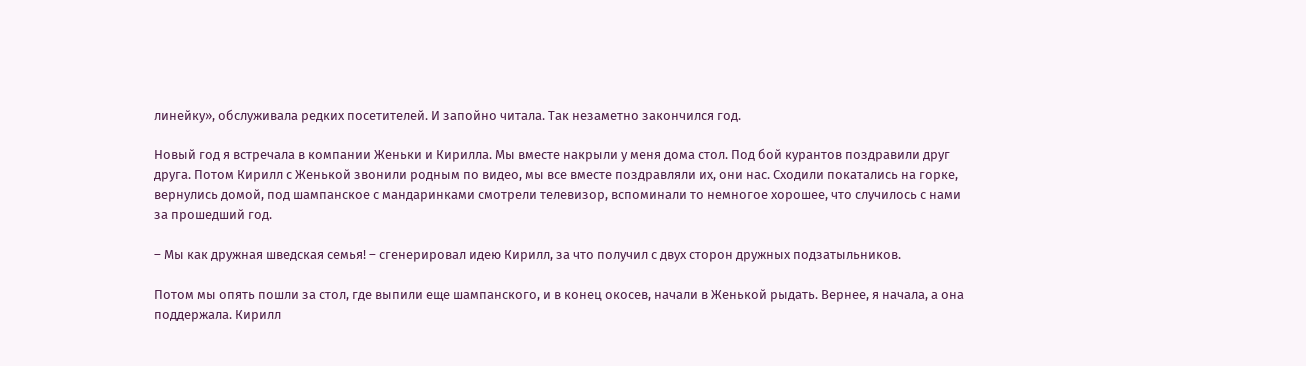линейку», обслуживала редких посетителей. И запойно читала. Так незаметно закончился год.

Новый год я встречала в компании Женьки и Кирилла. Мы вместе накрыли у меня дома стол. Под бой курантов поздравили друг друга. Потом Кирилл с Женькой звонили родным по видео, мы все вместе поздравляли их, они нас. Сходили покатались на горке, вернулись домой, под шампанское с мандаринками смотрели телевизор, вспоминали то немногое хорошее, что случилось с нами за прошедший год.

– Мы как дружная шведская семья! – сгенерировал идею Кирилл, за что получил с двух сторон дружных подзатыльников.

Потом мы опять пошли за стол, где выпили еще шампанского, и в конец окосев, начали в Женькой рыдать. Вернее, я начала, а она поддержала. Кирилл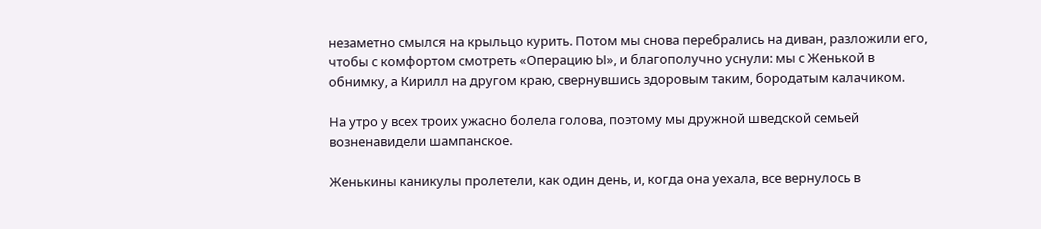незаметно смылся на крыльцо курить. Потом мы снова перебрались на диван, разложили его, чтобы с комфортом смотреть «Операцию Ы», и благополучно уснули: мы с Женькой в обнимку, а Кирилл на другом краю, свернувшись здоровым таким, бородатым калачиком.

На утро у всех троих ужасно болела голова, поэтому мы дружной шведской семьей возненавидели шампанское.

Женькины каникулы пролетели, как один день, и, когда она уехала, все вернулось в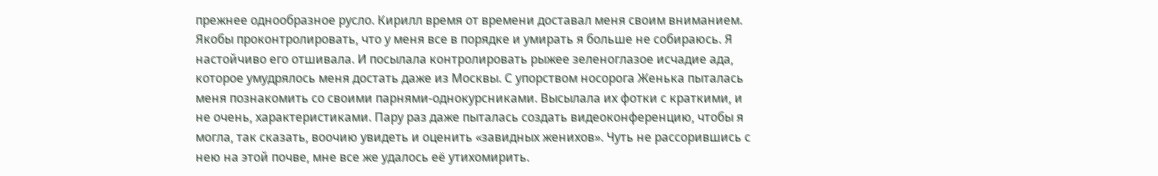прежнее однообразное русло. Кирилл время от времени доставал меня своим вниманием. Якобы проконтролировать, что у меня все в порядке и умирать я больше не собираюсь. Я настойчиво его отшивала. И посылала контролировать рыжее зеленоглазое исчадие ада, которое умудрялось меня достать даже из Москвы. С упорством носорога Женька пыталась меня познакомить со своими парнями-однокурсниками. Высылала их фотки с краткими, и не очень, характеристиками. Пару раз даже пыталась создать видеоконференцию, чтобы я могла, так сказать, воочию увидеть и оценить «завидных женихов». Чуть не рассорившись с нею на этой почве, мне все же удалось её утихомирить.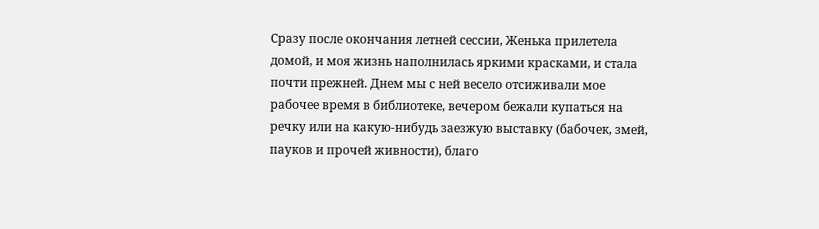Сразу после окончания летней сессии, Женька прилетела домой, и моя жизнь наполнилась яркими красками, и стала почти прежней. Днем мы с ней весело отсиживали мое рабочее время в библиотеке, вечером бежали купаться на речку или на какую-нибудь заезжую выставку (бабочек, змей, пауков и прочей живности), благо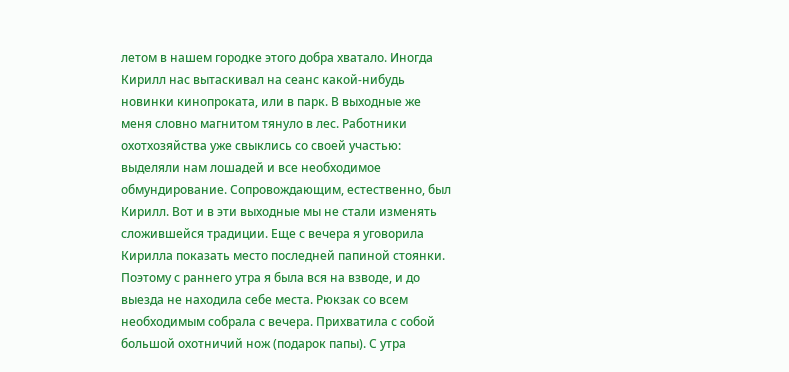летом в нашем городке этого добра хватало. Иногда Кирилл нас вытаскивал на сеанс какой-нибудь новинки кинопроката, или в парк. В выходные же меня словно магнитом тянуло в лес. Работники охотхозяйства уже свыклись со своей участью: выделяли нам лошадей и все необходимое обмундирование. Сопровождающим, естественно, был Кирилл. Вот и в эти выходные мы не стали изменять сложившейся традиции. Еще с вечера я уговорила Кирилла показать место последней папиной стоянки. Поэтому с раннего утра я была вся на взводе, и до выезда не находила себе места. Рюкзак со всем необходимым собрала с вечера. Прихватила с собой большой охотничий нож (подарок папы). С утра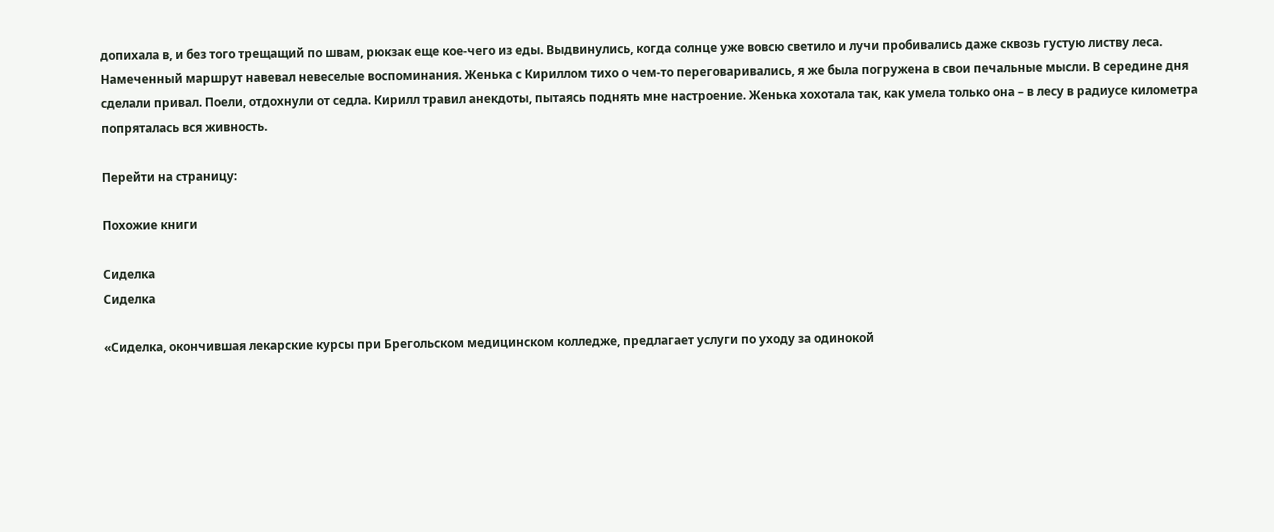допихала в, и без того трещащий по швам, рюкзак еще кое-чего из еды. Выдвинулись, когда солнце уже вовсю светило и лучи пробивались даже сквозь густую листву леса. Намеченный маршрут навевал невеселые воспоминания. Женька с Кириллом тихо о чем-то переговаривались, я же была погружена в свои печальные мысли. В середине дня сделали привал. Поели, отдохнули от седла. Кирилл травил анекдоты, пытаясь поднять мне настроение. Женька хохотала так, как умела только она – в лесу в радиусе километра попряталась вся живность.

Перейти на страницу:

Похожие книги

Сиделка
Сиделка

«Сиделка, окончившая лекарские курсы при Брегольском медицинском колледже, предлагает услуги по уходу за одинокой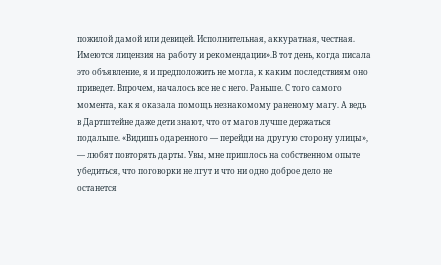пожилой дамой или девицей. Исполнительная, аккуратная, честная. Имеются лицензия на работу и рекомендации».В тот день, когда писала это объявление, я и предположить не могла, к каким последствиям оно приведет. Впрочем, началось все не с него. Раньше. С того самого момента, как я оказала помощь незнакомому раненому магу. А ведь в Дартштейне даже дети знают, что от магов лучше держаться подальше. «Видишь одаренного — перейди на другую сторону улицы», — любят повторять дарты. Увы, мне пришлось на собственном опыте убедиться, что поговорки не лгут и что ни одно доброе дело не останется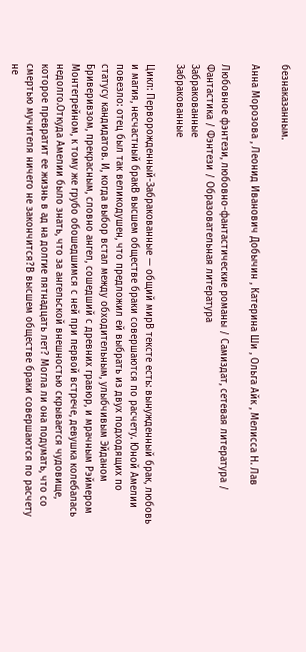безнаказанным.

Анна Морозова , Леонид Иванович Добычин , Катерина Ши , Ольга Айк , Мелисса Н. Лав

Любовное фэнтези, любовно-фантастические романы / Самиздат, сетевая литература / Фантастика / Фэнтези / Образовательная литература
Забракованные
Забракованные

Цикл: Перворожденный-Забракованные — общий мирВ тексте есть: вынужденный брак, любовь и магия, несчастный бракВ высшем обществе браки совершаются по расчету. Юной Амелии повезло: отец был так великодушен, что предложил ей выбрать из двух подходящих по статусу кандидатов. И, когда выбор встал между обходительным, улыбчивым Эйданом Бриверивзом, прекрасным, словно ангел, сошедший с древних гравюр, и мрачным Рэймером Монтегрейном, к тому же грубо обошедшимся с ней при первой встрече, девушка колебалась недолго.Откуда Амелии было знать, что за ангельской внешностью скрывается чудовище, которое превратит ее жизнь в ад на долгие пятнадцать лет? Могла ли она подумать, что со смертью мучителя ничего не закончится?В высшем обществе браки совершаются по расчету не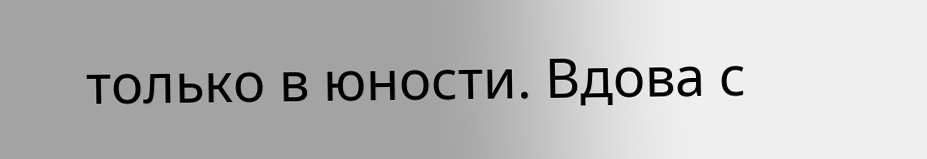только в юности. Вдова с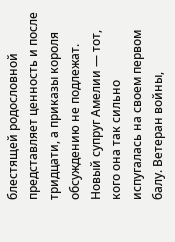блестящей родословной представляет ценность и после тридцати, а приказы короля обсуждению не подлежат. Новый супруг Амелии — тот, кого она так сильно испугалась на своем первом балу. Ветеран войны,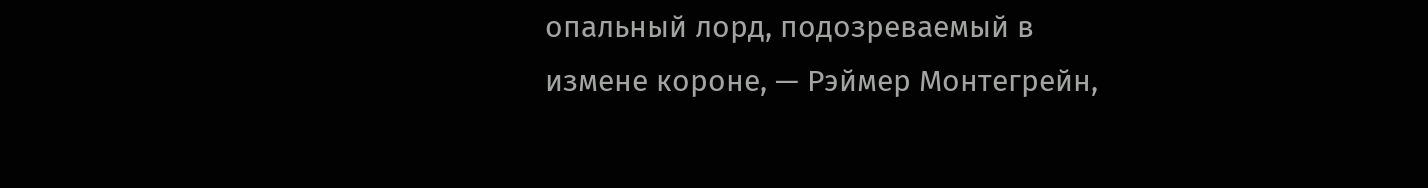опальный лорд, подозреваемый в измене короне, — Рэймер Монтегрейн,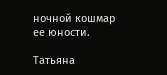ночной кошмар ее юности.

Татьяна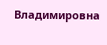Владимировна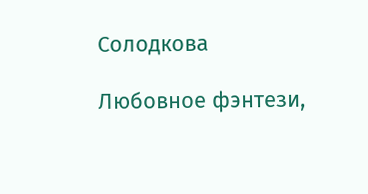Солодкова

Любовное фэнтези,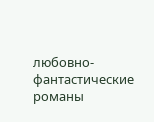любовно-фантастические романы